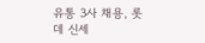유통 3사 채용, 롯데 신세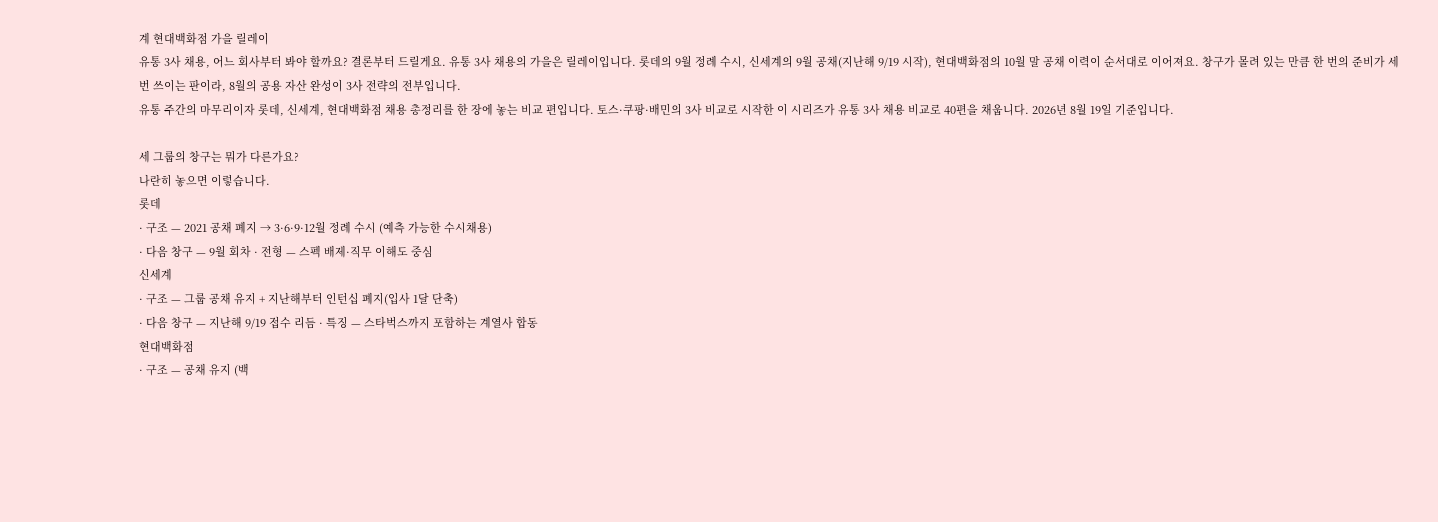계 현대백화점 가을 릴레이
유통 3사 채용, 어느 회사부터 봐야 할까요? 결론부터 드릴게요. 유통 3사 채용의 가을은 릴레이입니다. 롯데의 9월 정례 수시, 신세계의 9월 공채(지난해 9/19 시작), 현대백화점의 10월 말 공채 이력이 순서대로 이어져요. 창구가 몰려 있는 만큼 한 번의 준비가 세 번 쓰이는 판이라, 8월의 공용 자산 완성이 3사 전략의 전부입니다.
유통 주간의 마무리이자 롯데, 신세계, 현대백화점 채용 총정리를 한 장에 놓는 비교 편입니다. 토스·쿠팡·배민의 3사 비교로 시작한 이 시리즈가 유통 3사 채용 비교로 40편을 채웁니다. 2026년 8월 19일 기준입니다.

세 그룹의 창구는 뭐가 다른가요?
나란히 놓으면 이렇습니다.
롯데
· 구조 — 2021 공채 폐지 → 3·6·9·12월 정례 수시 (예측 가능한 수시채용)
· 다음 창구 — 9월 회차 · 전형 — 스펙 배제·직무 이해도 중심
신세계
· 구조 — 그룹 공채 유지 + 지난해부터 인턴십 폐지(입사 1달 단축)
· 다음 창구 — 지난해 9/19 접수 리듬 · 특징 — 스타벅스까지 포함하는 계열사 합동
현대백화점
· 구조 — 공채 유지 (백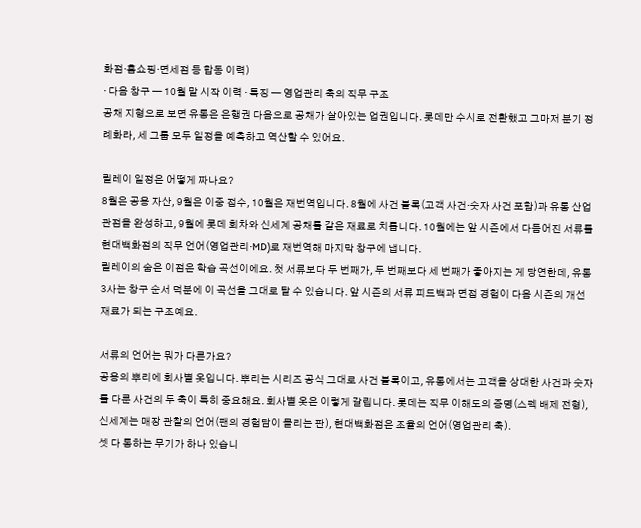화점·홈쇼핑·면세점 등 합동 이력)
· 다음 창구 — 10월 말 시작 이력 · 특징 — 영업관리 축의 직무 구조
공채 지형으로 보면 유통은 은행권 다음으로 공채가 살아있는 업권입니다. 롯데만 수시로 전환했고 그마저 분기 정례화라, 세 그룹 모두 일정을 예측하고 역산할 수 있어요.

릴레이 일정은 어떻게 짜나요?
8월은 공용 자산, 9월은 이중 접수, 10월은 재번역입니다. 8월에 사건 블록(고객 사건·숫자 사건 포함)과 유통 산업 관점을 완성하고, 9월에 롯데 회차와 신세계 공채를 같은 재료로 치릅니다. 10월에는 앞 시즌에서 다듬어진 서류를 현대백화점의 직무 언어(영업관리·MD)로 재번역해 마지막 창구에 냅니다.
릴레이의 숨은 이점은 학습 곡선이에요. 첫 서류보다 두 번째가, 두 번째보다 세 번째가 좋아지는 게 당연한데, 유통 3사는 창구 순서 덕분에 이 곡선을 그대로 탈 수 있습니다. 앞 시즌의 서류 피드백과 면접 경험이 다음 시즌의 개선 재료가 되는 구조예요.

서류의 언어는 뭐가 다른가요?
공용의 뿌리에 회사별 옷입니다. 뿌리는 시리즈 공식 그대로 사건 블록이고, 유통에서는 고객을 상대한 사건과 숫자를 다룬 사건의 두 축이 특히 중요해요. 회사별 옷은 이렇게 갈립니다. 롯데는 직무 이해도의 증명(스펙 배제 전형), 신세계는 매장 관찰의 언어(팬의 경험담이 몰리는 판), 현대백화점은 조율의 언어(영업관리 축).
셋 다 통하는 무기가 하나 있습니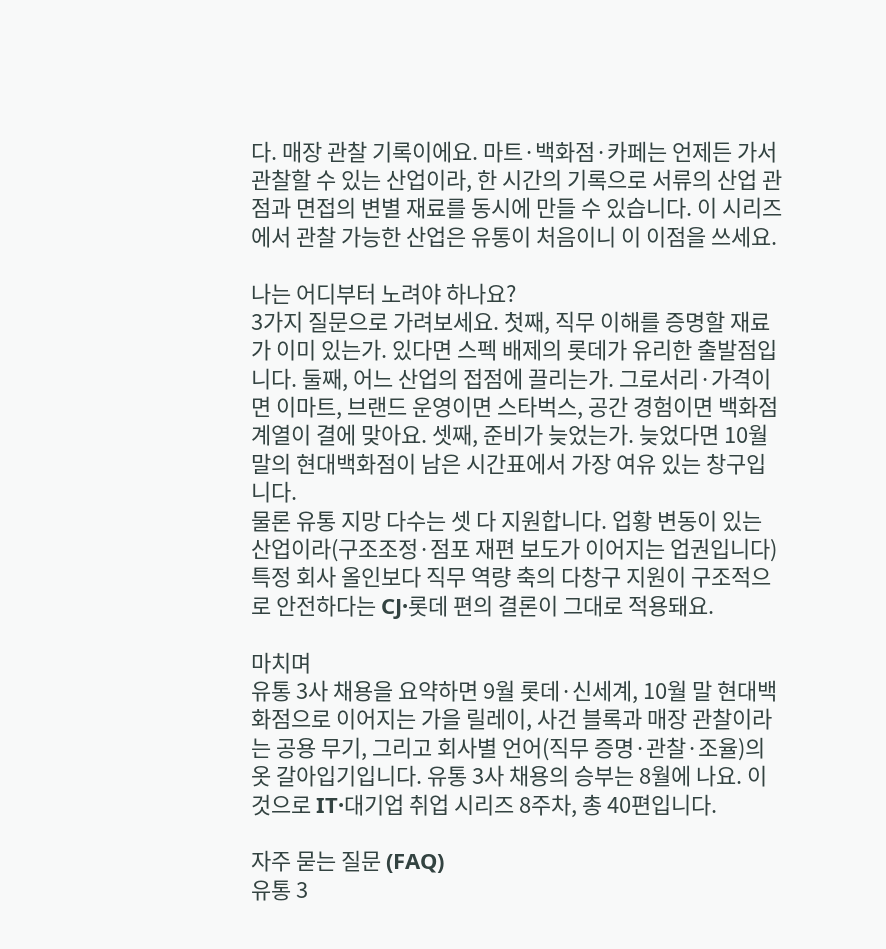다. 매장 관찰 기록이에요. 마트·백화점·카페는 언제든 가서 관찰할 수 있는 산업이라, 한 시간의 기록으로 서류의 산업 관점과 면접의 변별 재료를 동시에 만들 수 있습니다. 이 시리즈에서 관찰 가능한 산업은 유통이 처음이니 이 이점을 쓰세요.

나는 어디부터 노려야 하나요?
3가지 질문으로 가려보세요. 첫째, 직무 이해를 증명할 재료가 이미 있는가. 있다면 스펙 배제의 롯데가 유리한 출발점입니다. 둘째, 어느 산업의 접점에 끌리는가. 그로서리·가격이면 이마트, 브랜드 운영이면 스타벅스, 공간 경험이면 백화점 계열이 결에 맞아요. 셋째, 준비가 늦었는가. 늦었다면 10월 말의 현대백화점이 남은 시간표에서 가장 여유 있는 창구입니다.
물론 유통 지망 다수는 셋 다 지원합니다. 업황 변동이 있는 산업이라(구조조정·점포 재편 보도가 이어지는 업권입니다) 특정 회사 올인보다 직무 역량 축의 다창구 지원이 구조적으로 안전하다는 CJ·롯데 편의 결론이 그대로 적용돼요.

마치며
유통 3사 채용을 요약하면 9월 롯데·신세계, 10월 말 현대백화점으로 이어지는 가을 릴레이, 사건 블록과 매장 관찰이라는 공용 무기, 그리고 회사별 언어(직무 증명·관찰·조율)의 옷 갈아입기입니다. 유통 3사 채용의 승부는 8월에 나요. 이것으로 IT·대기업 취업 시리즈 8주차, 총 40편입니다.

자주 묻는 질문 (FAQ)
유통 3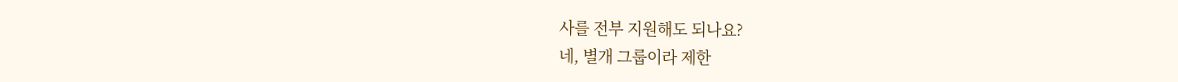사를 전부 지원해도 되나요?
네, 별개 그룹이라 제한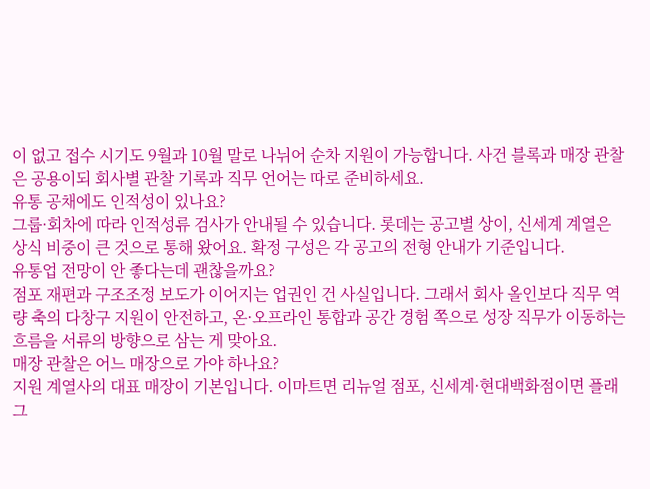이 없고 접수 시기도 9월과 10월 말로 나뉘어 순차 지원이 가능합니다. 사건 블록과 매장 관찰은 공용이되 회사별 관찰 기록과 직무 언어는 따로 준비하세요.
유통 공채에도 인적성이 있나요?
그룹·회차에 따라 인적성류 검사가 안내될 수 있습니다. 롯데는 공고별 상이, 신세계 계열은 상식 비중이 큰 것으로 통해 왔어요. 확정 구성은 각 공고의 전형 안내가 기준입니다.
유통업 전망이 안 좋다는데 괜찮을까요?
점포 재편과 구조조정 보도가 이어지는 업권인 건 사실입니다. 그래서 회사 올인보다 직무 역량 축의 다창구 지원이 안전하고, 온·오프라인 통합과 공간 경험 쪽으로 성장 직무가 이동하는 흐름을 서류의 방향으로 삼는 게 맞아요.
매장 관찰은 어느 매장으로 가야 하나요?
지원 계열사의 대표 매장이 기본입니다. 이마트면 리뉴얼 점포, 신세계·현대백화점이면 플래그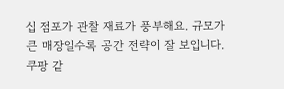십 점포가 관찰 재료가 풍부해요. 규모가 큰 매장일수록 공간 전략이 잘 보입니다.
쿠팡 같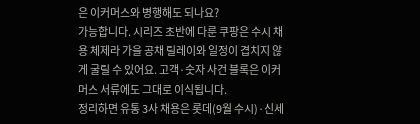은 이커머스와 병행해도 되나요?
가능합니다. 시리즈 초반에 다룬 쿠팡은 수시 채용 체제라 가을 공채 릴레이와 일정이 겹치지 않게 굴릴 수 있어요. 고객·숫자 사건 블록은 이커머스 서류에도 그대로 이식됩니다.
정리하면 유통 3사 채용은 롯데(9월 수시)·신세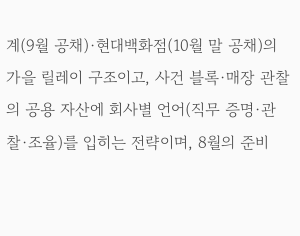계(9월 공채)·현대백화점(10월 말 공채)의 가을 릴레이 구조이고, 사건 블록·매장 관찰의 공용 자산에 회사별 언어(직무 증명·관찰·조율)를 입히는 전략이며, 8월의 준비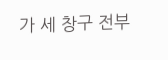가 세 창구 전부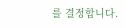를 결정합니다.